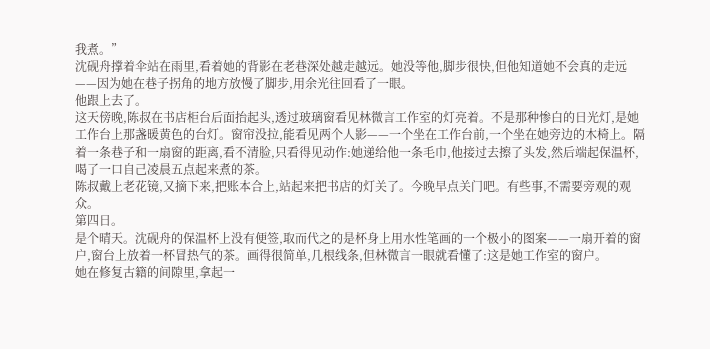我煮。”
沈砚舟撑着伞站在雨里,看着她的背影在老巷深处越走越远。她没等他,脚步很快,但他知道她不会真的走远——因为她在巷子拐角的地方放慢了脚步,用余光往回看了一眼。
他跟上去了。
这天傍晚,陈叔在书店柜台后面抬起头,透过玻璃窗看见林微言工作室的灯亮着。不是那种惨白的日光灯,是她工作台上那盏暖黄色的台灯。窗帘没拉,能看见两个人影——一个坐在工作台前,一个坐在她旁边的木椅上。隔着一条巷子和一扇窗的距离,看不清脸,只看得见动作:她递给他一条毛巾,他接过去擦了头发,然后端起保温杯,喝了一口自己凌晨五点起来煮的茶。
陈叔戴上老花镜,又摘下来,把账本合上,站起来把书店的灯关了。今晚早点关门吧。有些事,不需要旁观的观众。
第四日。
是个晴天。沈砚舟的保温杯上没有便签,取而代之的是杯身上用水性笔画的一个极小的图案——一扇开着的窗户,窗台上放着一杯冒热气的茶。画得很简单,几根线条,但林微言一眼就看懂了:这是她工作室的窗户。
她在修复古籍的间隙里,拿起一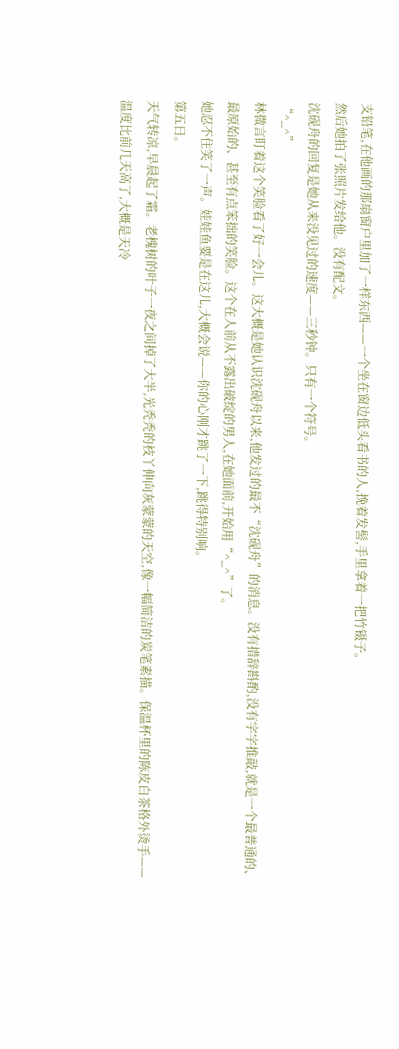支铅笔,在他画的那扇窗户里加了一样东西——一个坐在窗边低头看书的人,挽着发髻,手里拿着一把竹镊子。
然后她拍了张照片发给他。没有配文。
沈砚舟的回复是她从来没见过的速度——三秒钟。只有一个符号。
“^_^”
林微言盯着这个笑脸看了好一会儿。这大概是她认识沈砚舟以来,他发过的最不“沈砚舟”的消息。没有措辞斟酌,没有字字推敲,就是一个最普通的、最原始的、甚至有点笨拙的笑脸。这个在人前从不露出破绽的男人,在她面前,开始用“^_^”了。
她忍不住笑了一声。娃娃鱼要是在这儿,大概会说——你的心刚才跳了一下,跳得特别响。
第五日。
天气转凉,早晨起了霜。老槐树的叶子一夜之间掉了大半,光秃秃的枝丫伸向灰蒙蒙的天空,像一幅简洁的炭笔素描。保温杯里的陈皮白茶格外烫手——温度比前几天高了,大概是天冷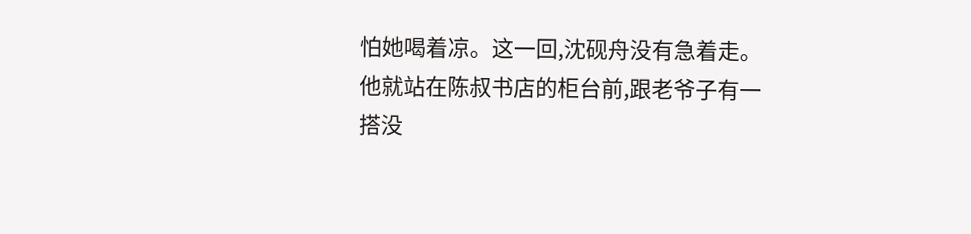怕她喝着凉。这一回,沈砚舟没有急着走。
他就站在陈叔书店的柜台前,跟老爷子有一搭没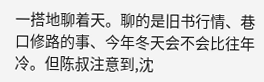一搭地聊着天。聊的是旧书行情、巷口修路的事、今年冬天会不会比往年冷。但陈叔注意到,沈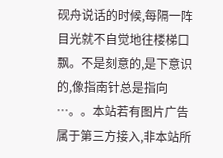砚舟说话的时候,每隔一阵目光就不自觉地往楼梯口飘。不是刻意的,是下意识的,像指南针总是指向
…。。本站若有图片广告属于第三方接入,非本站所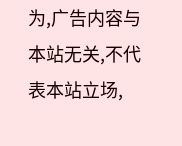为,广告内容与本站无关,不代表本站立场,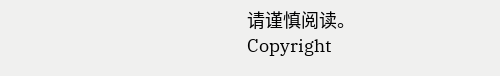请谨慎阅读。
Copyright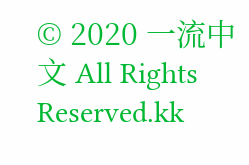© 2020 一流中文 All Rights Reserved.kk